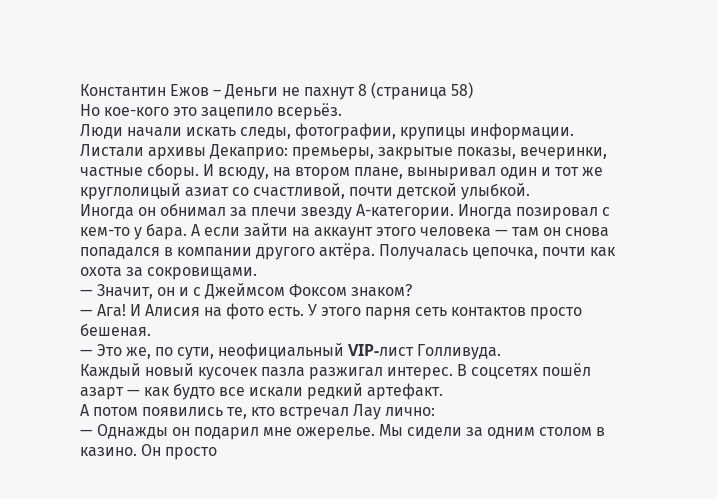Константин Ежов – Деньги не пахнут 8 (страница 58)
Но кое-кого это зацепило всерьёз.
Люди начали искать следы, фотографии, крупицы информации. Листали архивы Декaприо: премьеры, закрытые показы, вечеринки, частные сборы. И всюду, на втором плане, выныривал один и тот же круглолицый азиат со счастливой, почти детской улыбкой.
Иногда он обнимал за плечи звезду А-категории. Иногда позировал с кем-то у бара. А если зайти на аккаунт этого человека — там он снова попадался в компании другого актёра. Получалась цепочка, почти как охота за сокровищами.
— Значит, он и с Джеймсом Фоксом знаком?
— Ага! И Алисия на фото есть. У этого парня сеть контактов просто бешеная.
— Это же, по сути, неофициальный VIP-лист Голливуда.
Каждый новый кусочек пазла разжигал интерес. В соцсетях пошёл азарт — как будто все искали редкий артефакт.
А потом появились те, кто встречал Лау лично:
— Однажды он подарил мне ожерелье. Мы сидели за одним столом в казино. Он просто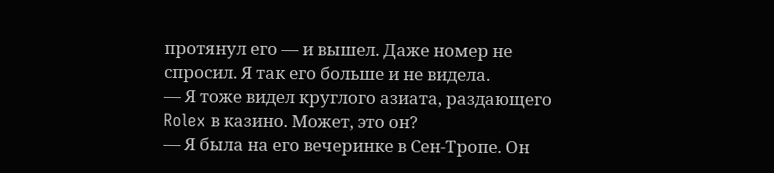протянул его — и вышел. Даже номер не спросил. Я так его больше и не видела.
— Я тоже видел круглого азиата, раздающего Rolex в казино. Может, это он?
— Я была на его вечеринке в Сен-Тропе. Он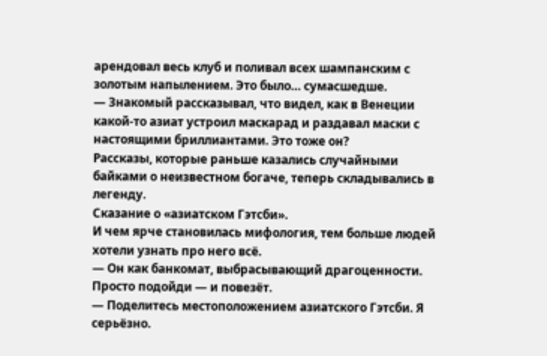арендовал весь клуб и поливал всех шампанским с золотым напылением. Это было… сумасшедше.
— Знакомый рассказывал, что видел, как в Венеции какой-то азиат устроил маскарад и раздавал маски с настоящими бриллиантами. Это тоже он?
Рассказы, которые раньше казались случайными байками о неизвестном богачe, теперь складывались в легенду.
Сказание о «азиатском Гэтсби».
И чем ярче становилась мифология, тем больше людей хотели узнать про него всё.
— Он как банкомат, выбрасывающий драгоценности. Просто подойди — и повезёт.
— Поделитесь местоположением азиатского Гэтсби. Я серьёзно.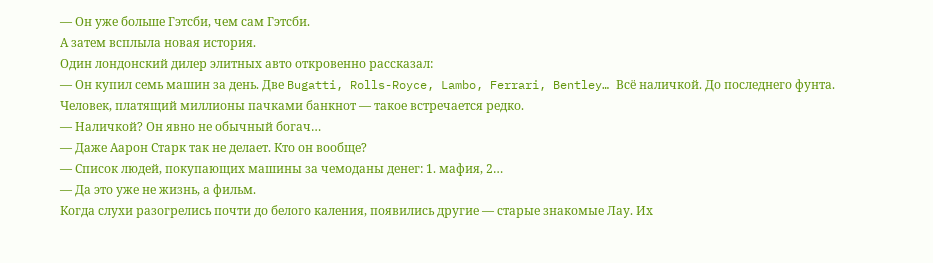— Он уже больше Гэтсби, чем сам Гэтсби.
А затем всплыла новая история.
Один лондонский дилер элитных авто откровенно рассказал:
— Он купил семь машин за день. Две Bugatti, Rolls-Royce, Lambo, Ferrari, Bentley… Всё наличкой. До последнего фунта.
Человек, платящий миллионы пачками банкнот — такое встречается редко.
— Наличкой? Он явно не обычный богач…
— Даже Аарон Старк так не делает. Кто он вообще?
— Список людей, покупающих машины за чемоданы денег: 1. мафия, 2…
— Да это уже не жизнь, а фильм.
Когда слухи разогрелись почти до белого каления, появились другие — старые знакомые Лау. Их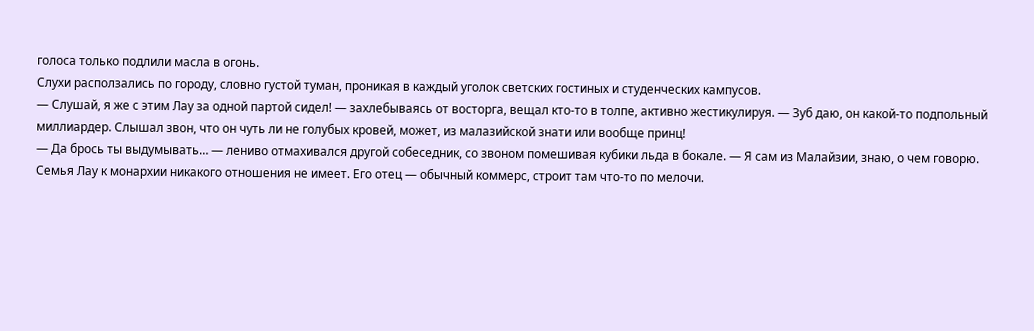голоса только подлили масла в огонь.
Слухи расползались по городу, словно густой туман, проникая в каждый уголок светских гостиных и студенческих кампусов.
— Слушай, я же с этим Лау за одной партой сидел! — захлебываясь от восторга, вещал кто-то в толпе, активно жестикулируя. — Зуб даю, он какой-то подпольный миллиардер. Слышал звон, что он чуть ли не голубых кровей, может, из малазийской знати или вообще принц!
— Да брось ты выдумывать… — лениво отмахивался другой собеседник, со звоном помешивая кубики льда в бокале. — Я сам из Малайзии, знаю, о чем говорю. Семья Лау к монархии никакого отношения не имеет. Его отец — обычный коммерс, строит там что-то по мелочи.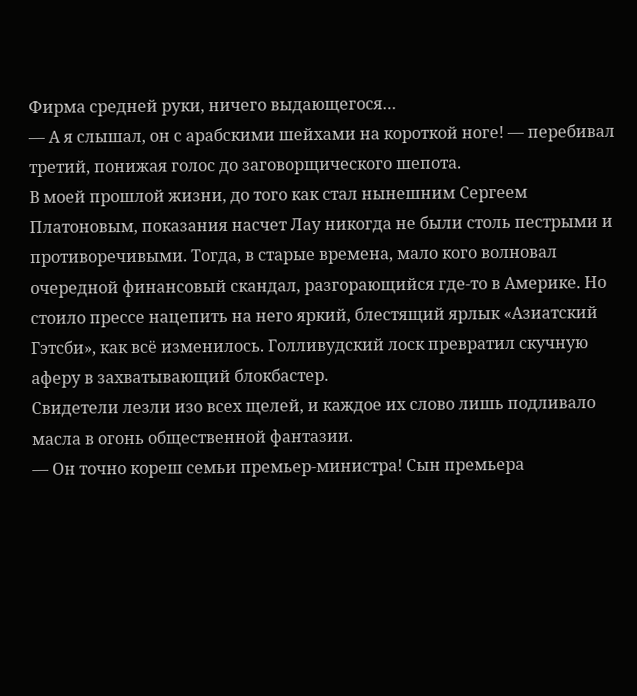Фирма средней руки, ничего выдающегося…
— А я слышал, он с арабскими шейхами на короткой ноге! — перебивал третий, понижая голос до заговорщического шепота.
В моей прошлой жизни, до того как стал нынешним Сергеем Платоновым, показания насчет Лау никогда не были столь пестрыми и противоречивыми. Тогда, в старые времена, мало кого волновал очередной финансовый скандал, разгорающийся где-то в Америке. Но стоило прессе нацепить на него яркий, блестящий ярлык «Азиатский Гэтсби», как всё изменилось. Голливудский лоск превратил скучную аферу в захватывающий блокбастер.
Свидетели лезли изо всех щелей, и каждое их слово лишь подливало масла в огонь общественной фантазии.
— Он точно кореш семьи премьер-министра! Сын премьера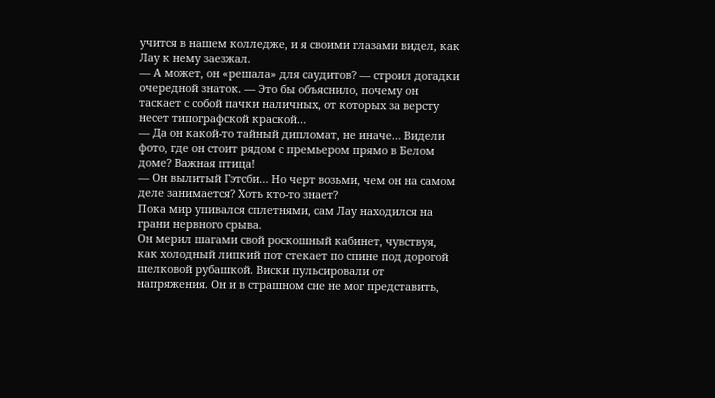учится в нашем колледже, и я своими глазами видел, как Лау к нему заезжал.
— А может, он «решала» для саудитов? — строил догадки очередной знаток. — Это бы объяснило, почему он таскает с собой пачки наличных, от которых за версту несет типографской краской…
— Да он какой-то тайный дипломат, не иначе… Видели фото, где он стоит рядом с премьером прямо в Белом доме? Важная птица!
— Он вылитый Гэтсби… Но черт возьми, чем он на самом деле занимается? Хоть кто-то знает?
Пока мир упивался сплетнями, сам Лау находился на грани нервного срыва.
Он мерил шагами свой роскошный кабинет, чувствуя, как холодный липкий пот стекает по спине под дорогой шелковой рубашкой. Виски пульсировали от напряжения. Он и в страшном сне не мог представить,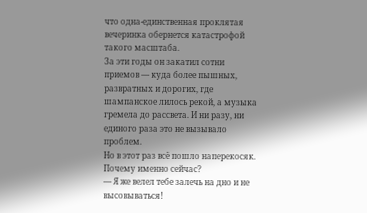что одна-единственная проклятая вечеринка обернется катастрофой такого масштаба.
За эти годы он закатил сотни приемов — куда более пышных, развратных и дорогих, где шампанское лилось рекой, а музыка гремела до рассвета. И ни разу, ни единого раза это не вызывало проблем.
Но в этот раз всё пошло наперекосяк. Почему именно сейчас?
— Я же велел тебе залечь на дно и не высовываться!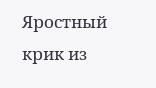Яростный крик из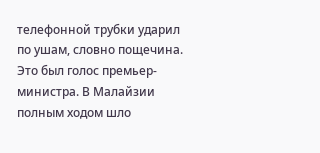телефонной трубки ударил по ушам, словно пощечина. Это был голос премьер-министра. В Малайзии полным ходом шло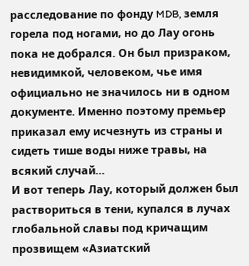расследование по фонду MDB, земля горела под ногами, но до Лау огонь пока не добрался. Он был призраком, невидимкой, человеком, чье имя официально не значилось ни в одном документе. Именно поэтому премьер приказал ему исчезнуть из страны и сидеть тише воды ниже травы, на всякий случай…
И вот теперь Лау, который должен был раствориться в тени, купался в лучах глобальной славы под кричащим прозвищем «Азиатский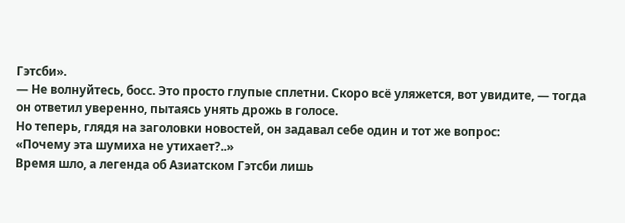Гэтсби».
— Не волнуйтесь, босс. Это просто глупые сплетни. Скоро всё уляжется, вот увидите, — тогда он ответил уверенно, пытаясь унять дрожь в голосе.
Но теперь, глядя на заголовки новостей, он задавал себе один и тот же вопрос:
«Почему эта шумиха не утихает?..»
Время шло, а легенда об Азиатском Гэтсби лишь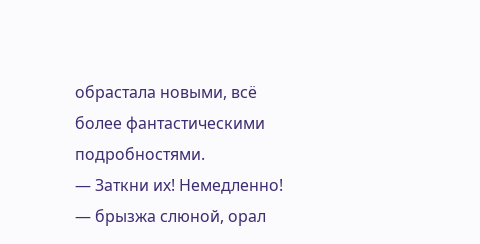обрастала новыми, всё более фантастическими подробностями.
— Заткни их! Немедленно! — брызжа слюной, орал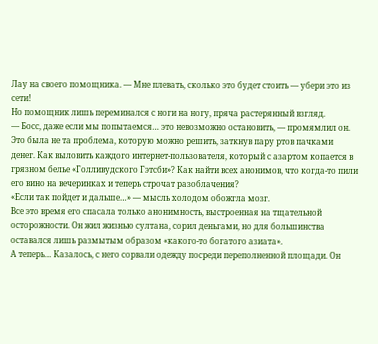Лау на своего помощника. — Мне плевать, сколько это будет стоить — убери это из сети!
Но помощник лишь переминался с ноги на ногу, пряча растерянный взгляд.
— Босс, даже если мы попытаемся… это невозможно остановить, — промямлил он.
Это была не та проблема, которую можно решить, заткнув пару ртов пачками денег. Как выловить каждого интернет-пользователя, который с азартом копается в грязном белье «Голливудского Гэтсби»? Как найти всех анонимов, что когда-то пили его вино на вечеринках и теперь строчат разоблачения?
«Если так пойдет и дальше…» — мысль холодом обожгла мозг.
Все это время его спасала только анонимность, выстроенная на тщательной осторожности. Он жил жизнью султана, сорил деньгами, но для большинства оставался лишь размытым образом «какого-то богатого азиата».
А теперь… Казалось, с него сорвали одежду посреди переполненной площади. Он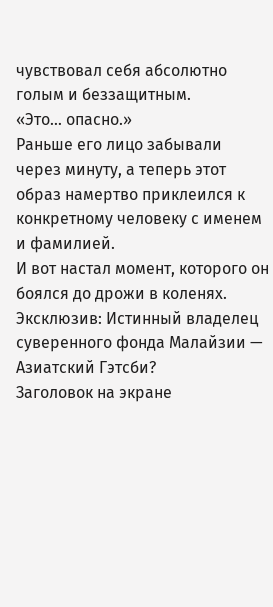чувствовал себя абсолютно голым и беззащитным.
«Это… опасно.»
Раньше его лицо забывали через минуту, а теперь этот образ намертво приклеился к конкретному человеку с именем и фамилией.
И вот настал момент, которого он боялся до дрожи в коленях.
Эксклюзив: Истинный владелец суверенного фонда Малайзии — Азиатский Гэтсби?
Заголовок на экране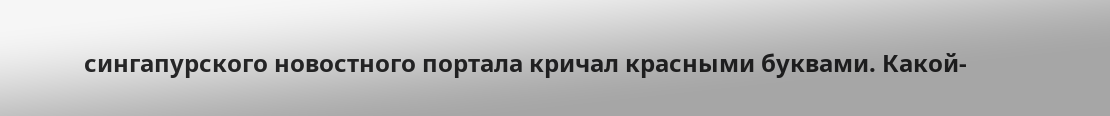сингапурского новостного портала кричал красными буквами. Какой-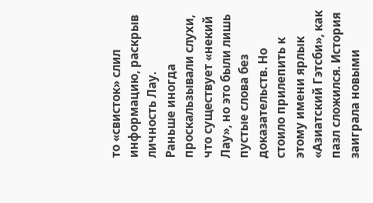то «свисток» слил информацию, раскрыв личность Лау.
Раньше иногда проскальзывали слухи, что существует «некий Лау», но это были лишь пустые слова без доказательств. Но стоило прилепить к этому имени ярлык «Азиатский Гэтсби», как пазл сложился. История заиграла новыми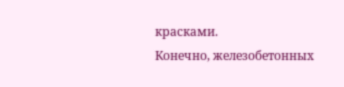красками.
Конечно, железобетонных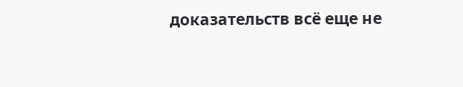доказательств всё еще не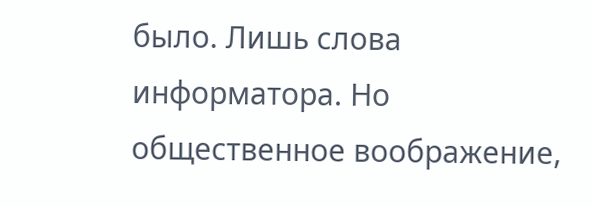было. Лишь слова информатора. Но общественное воображение,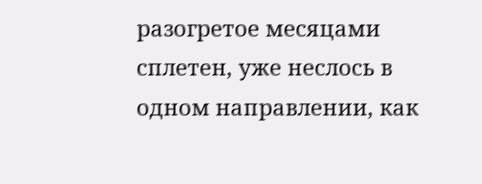разогретое месяцами сплетен, уже неслось в одном направлении, как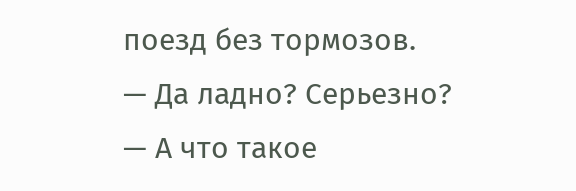поезд без тормозов.
— Да ладно? Серьезно?
— А что такое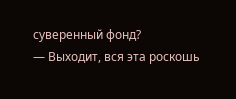суверенный фонд?
— Выходит, вся эта роскошь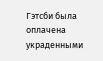Гэтсби была оплачена украденными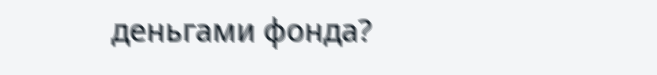деньгами фонда?